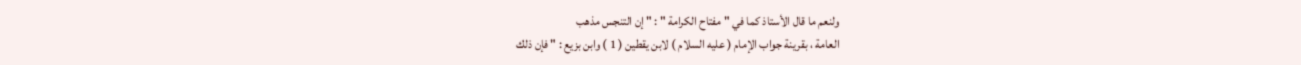ولنعم ما قال الأستاذ كما في " مفتاح الكرامة " : " إن التنجس مذهب
العامة ، بقرينة جواب الإمام ( عليه السلام ) لابن يقطين ( 1 ) وابن بزيع : " فإن ذلك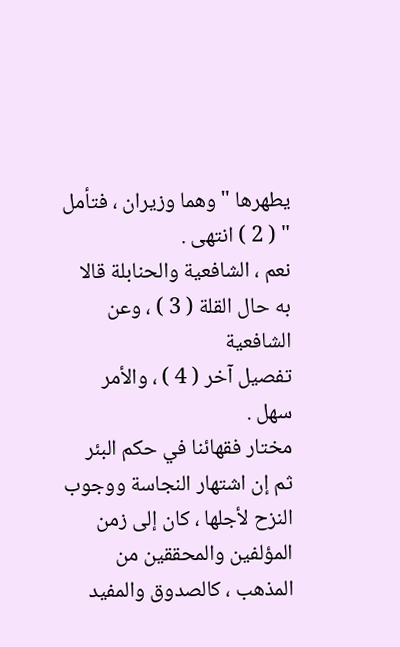يطهرها " وهما وزيران ، فتأمل " ( 2 ) انتهى .
نعم ، الشافعية والحنابلة قالا به حال القلة ( 3 ) ، وعن الشافعية
تفصيل آخر ( 4 ) ، والأمر سهل .
مختار فقهائنا في حكم البئر
ثم إن اشتهار النجاسة ووجوب النزح لأجلها ، كان إلى زمن
المؤلفين والمحققين من المذهب ، كالصدوق والمفيد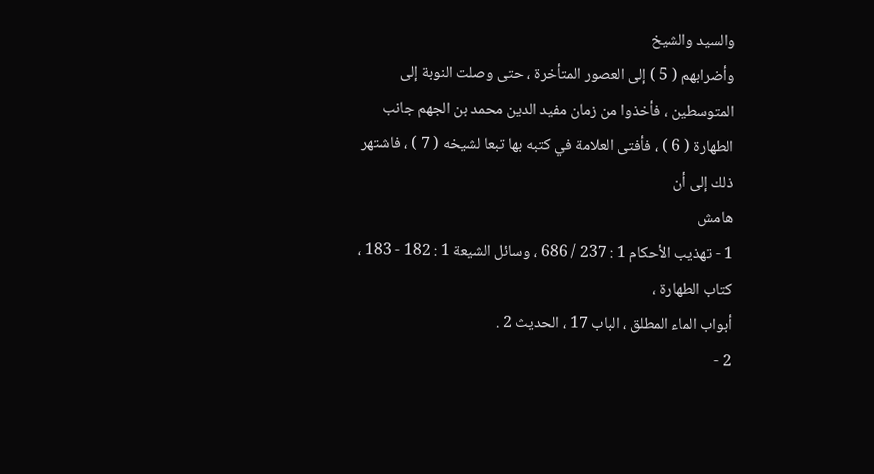والسيد والشيخ
وأضرابهم ( 5 ) إلى العصور المتأخرة ، حتى وصلت النوبة إلى
المتوسطين ، فأخذوا من زمان مفيد الدين محمد بن الجهم جانب
الطهارة ( 6 ) ، فأفتى العلامة في كتبه بها تبعا لشيخه ( 7 ) ، فاشتهر ذلك إلى أن
هامش
1 - تهذيب الأحكام 1 : 237 / 686 ، وسائل الشيعة 1 : 182 - 183 ، كتاب الطهارة ،
أبواب الماء المطلق ، الباب 17 ، الحديث 2 .
2 -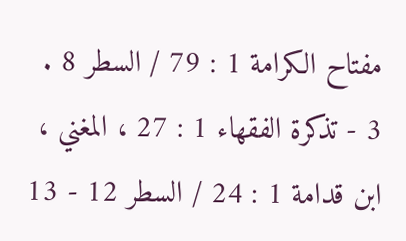مفتاح الكرامة 1 : 79 / السطر 8 .
3 - تذكرة الفقهاء 1 : 27 ، المغني ، ابن قدامة 1 : 24 / السطر 12 - 13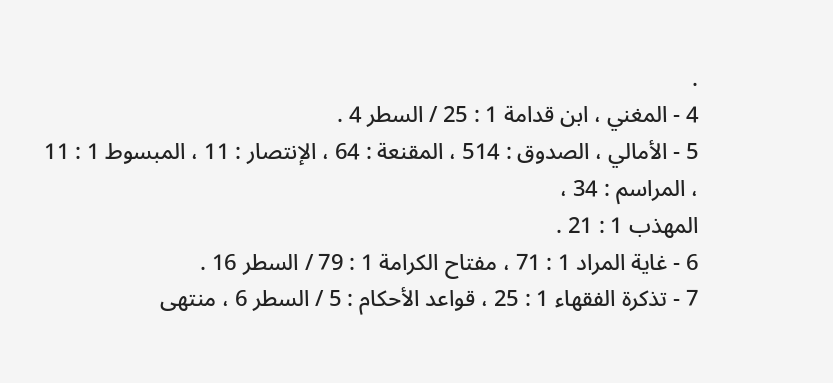.
4 - المغني ، ابن قدامة 1 : 25 / السطر 4 .
5 - الأمالي ، الصدوق : 514 ، المقنعة : 64 ، الإنتصار : 11 ، المبسوط 1 : 11 ، المراسم : 34 ،
المهذب 1 : 21 .
6 - غاية المراد 1 : 71 ، مفتاح الكرامة 1 : 79 / السطر 16 .
7 - تذكرة الفقهاء 1 : 25 ، قواعد الأحكام : 5 / السطر 6 ، منتهى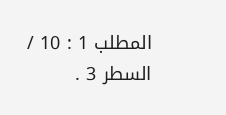المطلب 1 : 10 /
السطر 3 .